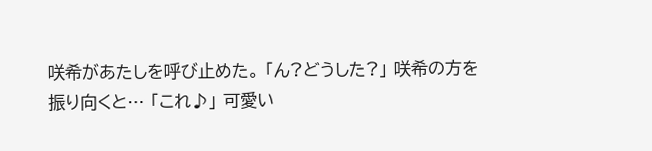咲希があたしを呼び止めた。 「ん?どうした?」 咲希の方を振り向くと… 「これ♪」 可愛い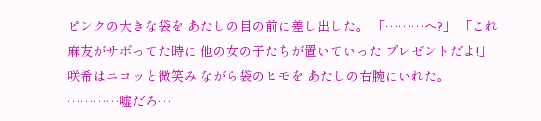ピンクの大きな袋を あたしの目の前に差し出した。 「………へ?」 「これ麻友がサボってた時に 他の女の子たちが置いていった プレゼントだよ!」 咲希はニコッと微笑み ながら袋のヒモを あたしの右腕にいれた。 …………嘘だろ…